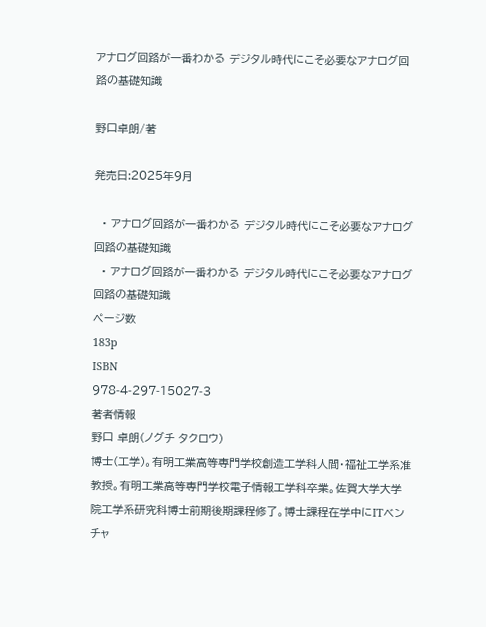アナログ回路が一番わかる デジタル時代にこそ必要なアナログ回路の基礎知識

野口卓朗/著

発売日:2025年9月

  • アナログ回路が一番わかる デジタル時代にこそ必要なアナログ回路の基礎知識
  • アナログ回路が一番わかる デジタル時代にこそ必要なアナログ回路の基礎知識
ページ数
183p
ISBN
978-4-297-15027-3
著者情報
野口 卓朗(ノグチ タクロウ)
博士(工学)。有明工業高等専門学校創造工学科人間・福祉工学系准教授。有明工業高等専門学校電子情報工学科卒業。佐賀大学大学院工学系研究科博士前期後期課程修了。博士課程在学中にITベンチャ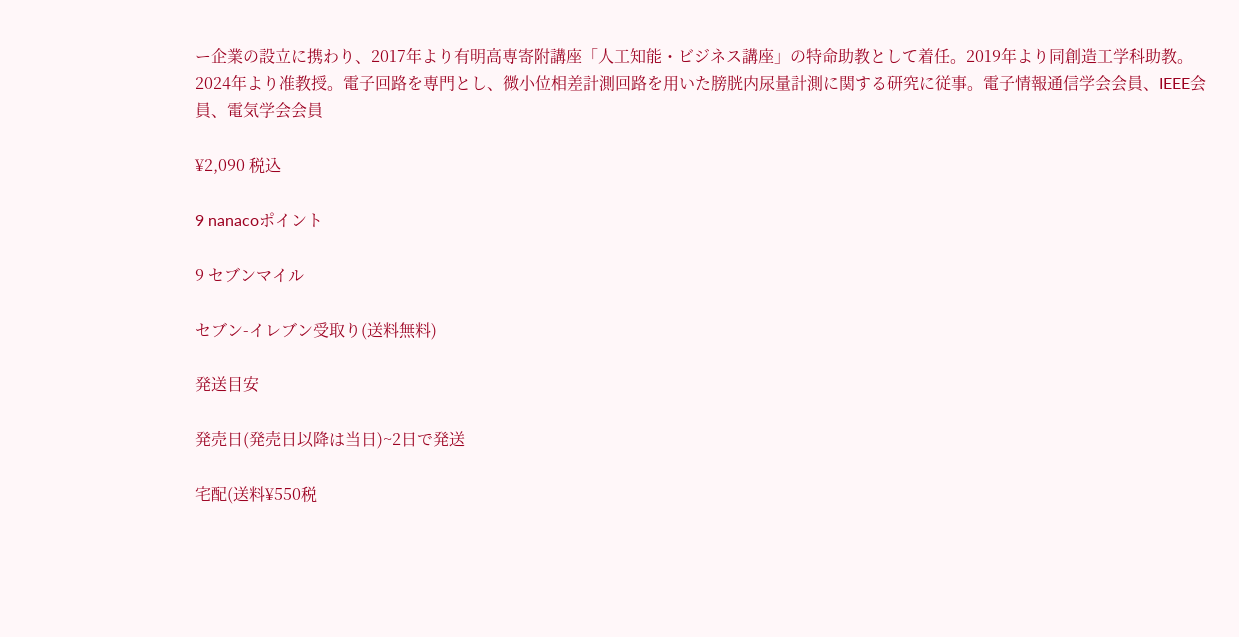ー企業の設立に携わり、2017年より有明高専寄附講座「人工知能・ビジネス講座」の特命助教として着任。2019年より同創造工学科助教。2024年より准教授。電子回路を専門とし、微小位相差計測回路を用いた膀胱内尿量計測に関する研究に従事。電子情報通信学会会員、IEEE会員、電気学会会員

¥2,090 税込

9 nanacoポイント

9 セブンマイル

セブン-イレブン受取り(送料無料)

発送目安

発売日(発売日以降は当日)~2日で発送

宅配(送料¥550税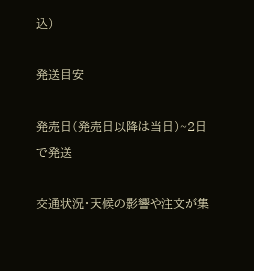込)

発送目安

発売日(発売日以降は当日)~2日で発送

交通状況・天候の影響や注文が集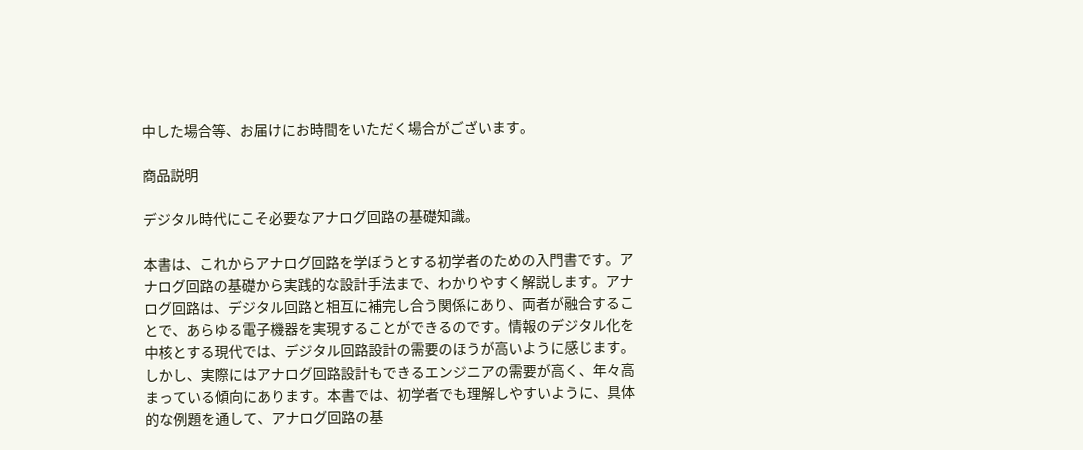中した場合等、お届けにお時間をいただく場合がございます。

商品説明

デジタル時代にこそ必要なアナログ回路の基礎知識。

本書は、これからアナログ回路を学ぼうとする初学者のための入門書です。アナログ回路の基礎から実践的な設計手法まで、わかりやすく解説します。アナログ回路は、デジタル回路と相互に補完し合う関係にあり、両者が融合することで、あらゆる電子機器を実現することができるのです。情報のデジタル化を中核とする現代では、デジタル回路設計の需要のほうが高いように感じます。しかし、実際にはアナログ回路設計もできるエンジニアの需要が高く、年々高まっている傾向にあります。本書では、初学者でも理解しやすいように、具体的な例題を通して、アナログ回路の基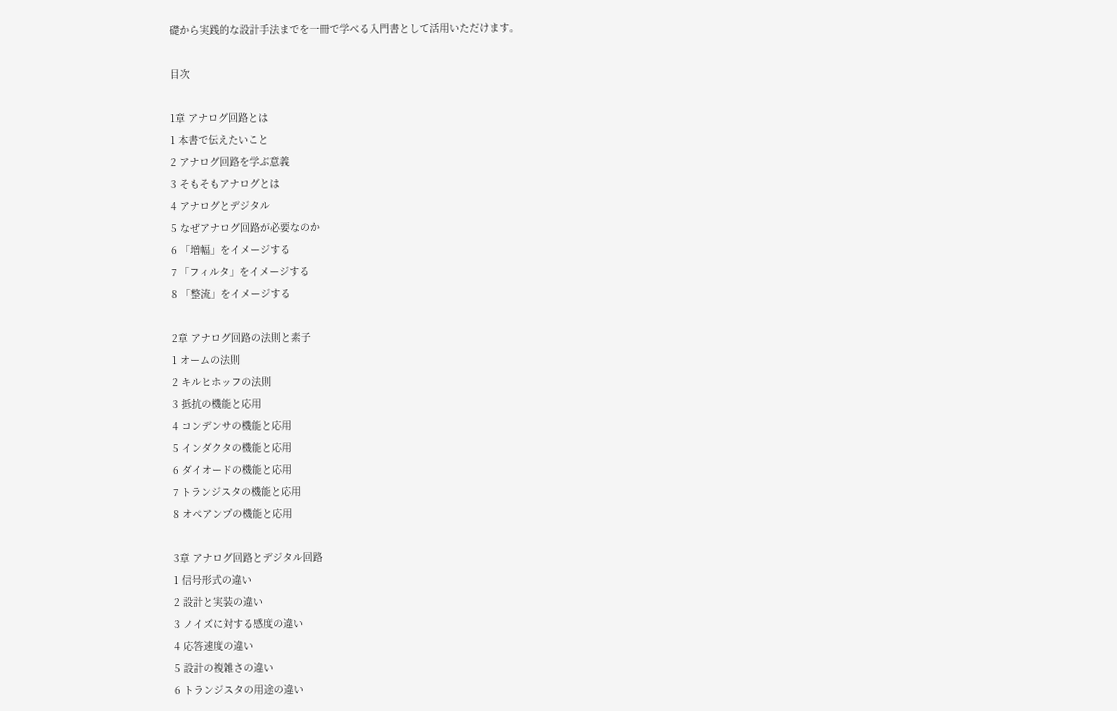礎から実践的な設計手法までを一冊で学べる入門書として活用いただけます。

目次

1章 アナログ回路とは
1 本書で伝えたいこと
2 アナログ回路を学ぶ意義
3 そもそもアナログとは
4 アナログとデジタル
5 なぜアナログ回路が必要なのか
6 「増幅」をイメージする
7 「フィルタ」をイメージする
8 「整流」をイメージする

2章 アナログ回路の法則と素子
1 オームの法則
2 キルヒホッフの法則
3 抵抗の機能と応用
4 コンデンサの機能と応用
5 インダクタの機能と応用
6 ダイオードの機能と応用
7 トランジスタの機能と応用
8 オペアンプの機能と応用

3章 アナログ回路とデジタル回路
1 信号形式の違い
2 設計と実装の違い
3 ノイズに対する感度の違い
4 応答速度の違い
5 設計の複雑さの違い
6 トランジスタの用途の違い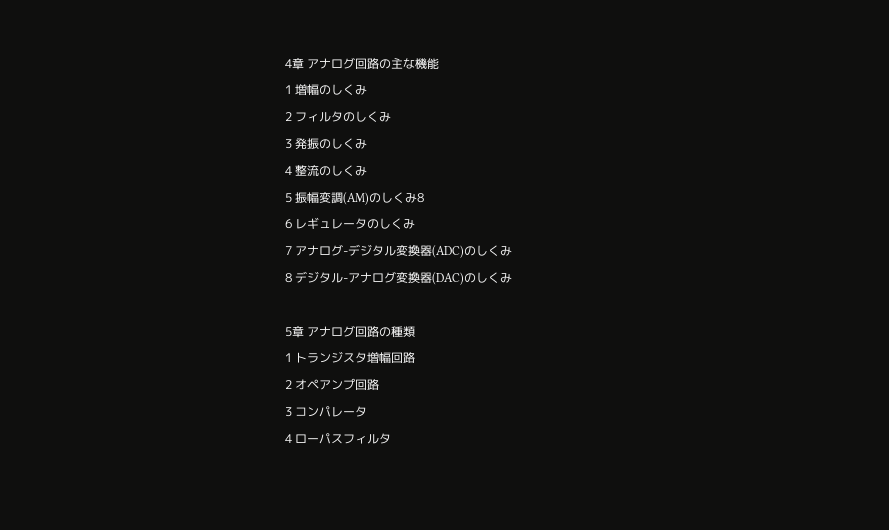4章 アナログ回路の主な機能
1 増幅のしくみ
2 フィルタのしくみ
3 発振のしくみ
4 整流のしくみ
5 振幅変調(AM)のしくみ8
6 レギュレータのしくみ
7 アナログ-デジタル変換器(ADC)のしくみ
8 デジタル-アナログ変換器(DAC)のしくみ

5章 アナログ回路の種類
1 トランジスタ増幅回路
2 オペアンプ回路
3 コンパレータ
4 ローパスフィルタ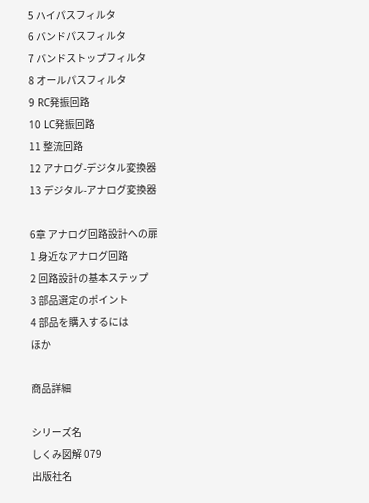5 ハイパスフィルタ
6 バンドパスフィルタ
7 バンドストップフィルタ
8 オールパスフィルタ
9 RC発振回路
10 LC発振回路
11 整流回路
12 アナログ-デジタル変換器
13 デジタル-アナログ変換器

6章 アナログ回路設計への扉
1 身近なアナログ回路
2 回路設計の基本ステップ
3 部品選定のポイント
4 部品を購入するには
ほか

商品詳細

シリーズ名
しくみ図解 079
出版社名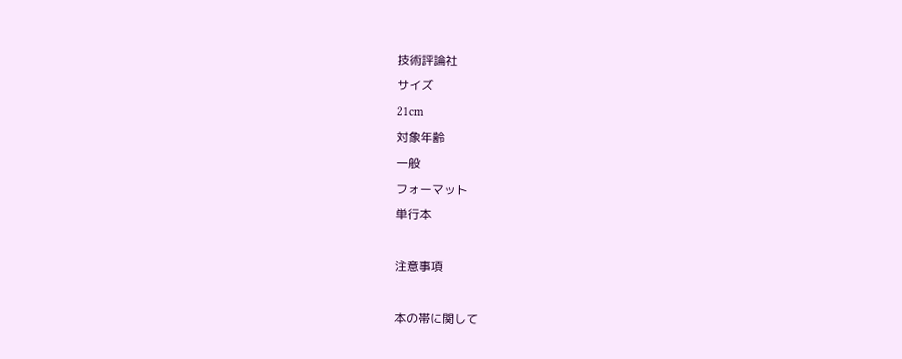技術評論社
サイズ
21cm
対象年齢
一般
フォーマット
単行本

注意事項

本の帯に関して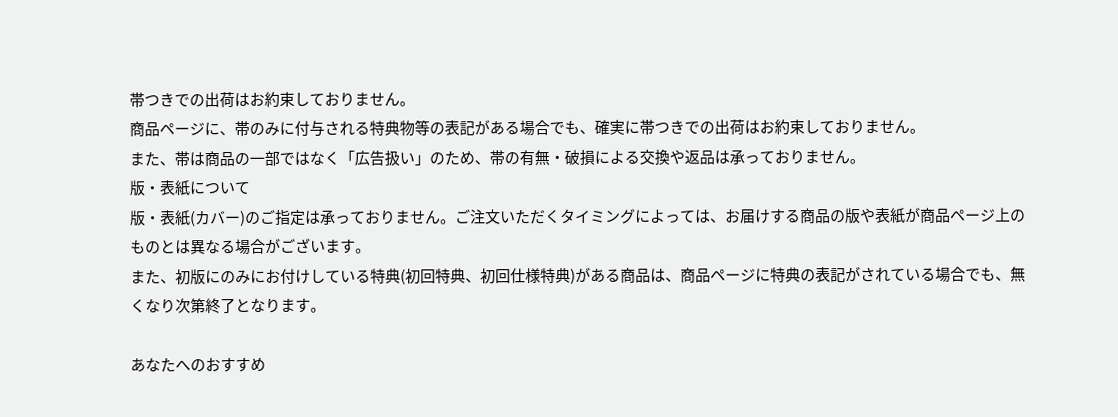帯つきでの出荷はお約束しておりません。
商品ページに、帯のみに付与される特典物等の表記がある場合でも、確実に帯つきでの出荷はお約束しておりません。
また、帯は商品の一部ではなく「広告扱い」のため、帯の有無・破損による交換や返品は承っておりません。
版・表紙について
版・表紙(カバー)のご指定は承っておりません。ご注文いただくタイミングによっては、お届けする商品の版や表紙が商品ページ上のものとは異なる場合がございます。
また、初版にのみにお付けしている特典(初回特典、初回仕様特典)がある商品は、商品ページに特典の表記がされている場合でも、無くなり次第終了となります。

あなたへのおすすめ